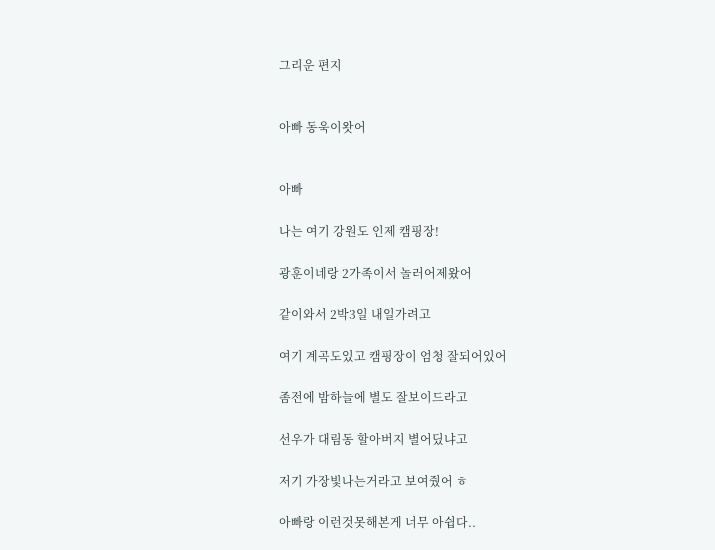그리운 편지


아빠 동욱이왓어


아빠

나는 여기 강원도 인제 캠핑장!

광훈이네랑 2가족이서 놀러어제왔어

같이와서 2박3일 내일가려고

여기 계곡도있고 캠핑장이 엄청 잘되어있어

좀전에 밤하늘에 별도 잘보이드라고

선우가 대림동 할아버지 별어딨냐고

저기 가장빛나는거라고 보여줬어 ㅎ

아빠랑 이런것못해본게 너무 아쉽다..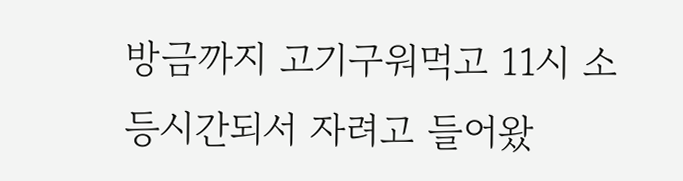방금까지 고기구워먹고 11시 소등시간되서 자려고 들어왔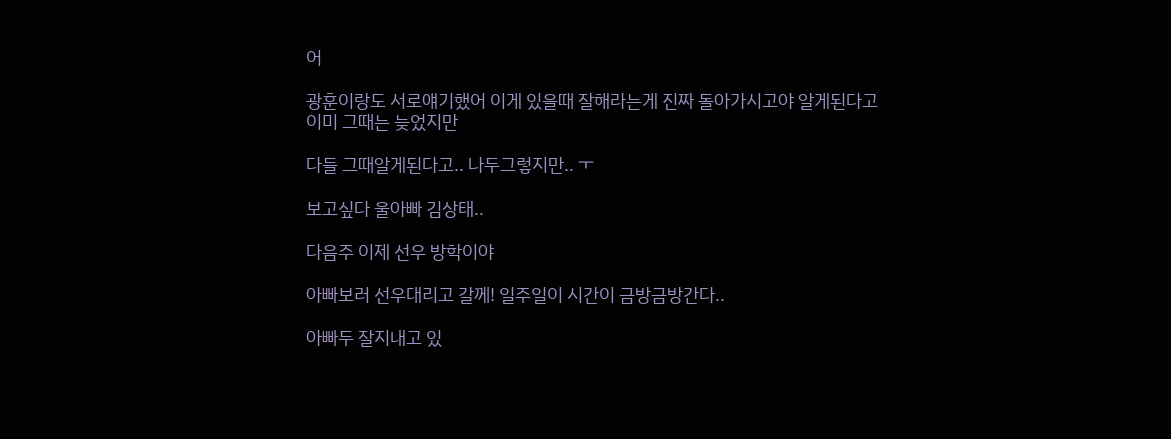어

광훈이랑도 서로얘기했어 이게 있을때 잘해라는게 진짜 돌아가시고야 알게된다고 이미 그때는 늦었지만

다들 그때알게된다고.. 나두그렇지만.. ㅜ

보고싶다 울아빠 김상태..

다음주 이제 선우 방학이야

아빠보러 선우대리고 갈께! 일주일이 시간이 금방금방간다..

아빠두 잘지내고 있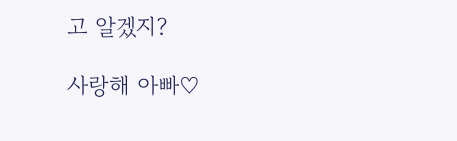고 알겠지?

사랑해 아빠♡